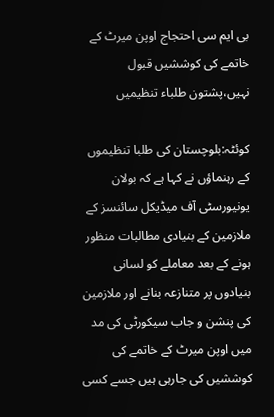بی ایم سی احتجاج اوپن میرٹ کے خاتمے کی کوششیں قبول نہیں،پشتون طلباء تنظیمیں

کوئٹہ:بلوچستان کی طلبا تنظیموں کے رہنماؤں نے کہا ہے کہ بولان یونیورسٹی آف میڈیکل سائنسز کے ملازمین کے بنیادی مطالبات منظور ہونے کے بعد معاملے کو لسانی بنیادوں پر متنازعہ بنانے اور ملازمین کی پنشن و جاب سیکورٹی کی مد میں اوپن میرٹ کے خاتمے کی کوششیں کی جارہی ہیں جسے کسی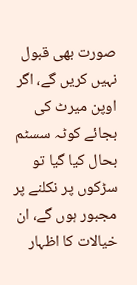صورت بھی قبول نہیں کریں گے، اگر اوپن میرٹ کی بجائے کوٹہ سسٹم بحال کیا گیا تو سڑکوں پر نکلنے پر مجبور ہوں گے، ان خیالات کا اظہار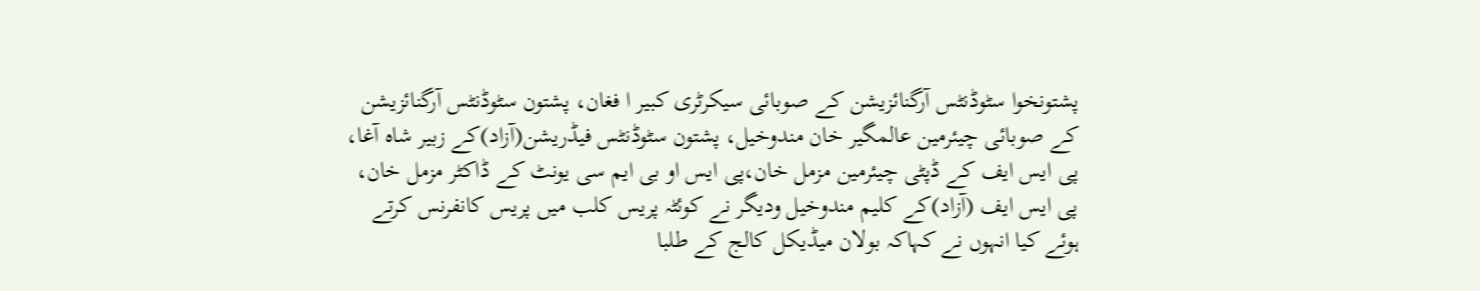پشتونخوا سٹوڈنٹس آرگنائزیشن کے صوبائی سیکرٹری کبیر ا فغان، پشتون سٹوڈنٹس آرگنائزیشن کے صوبائی چیئرمین عالمگیر خان مندوخیل، پشتون سٹوڈنٹس فیڈریشن(آزاد)کے زبیر شاہ آغا، پی ایس ایف کے ڈپٹی چیئرمین مزمل خان،پی ایس او بی ایم سی یونٹ کے ڈاکٹر مزمل خان، پی ایس ایف (آزاد)کے کلیم مندوخیل ودیگر نے کوئٹہ پریس کلب میں پریس کانفرنس کرتے ہوئے کیا انہوں نے کہاکہ بولان میڈیکل کالج کے طلبا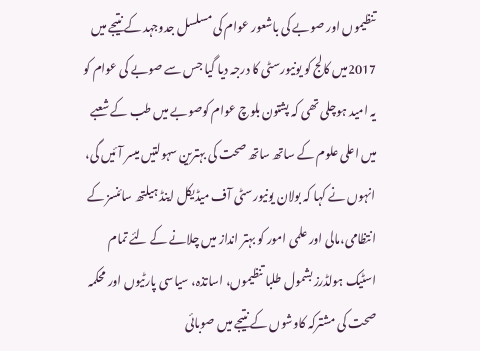تنظیموں اور صوبے کی باشعور عوام کی مسلسل جدوجہد کے نتیجے میں 2017میں کالج کو یونیورسٹی کا درجہ دیا گیا جس سے صوبے کی عوام کو یہ امید ہوچلی تھی کہ پشتون بلوچ عوام کوصوبے میں طب کے شعبے میں اعلی علوم کے ساتھ ساتھ صحت کی بہترین سہولتیں میسر آئیں گی، انہوں نے کہا کہ بولان یونیورسٹی آف میڈیکل اینڈ ہیلتھ سائنسز کے انتظامی،مالی اور علمی امور کو بہتر انداز میں چلانے کے لئے تمام اسٹیک ہولڈرز بشمول طلبا تنظیموں، اساتذہ، سیاسی پارٹیوں اور محکمہ صحت کی مشترکہ کاوشوں کے نتیجے میں صوبائی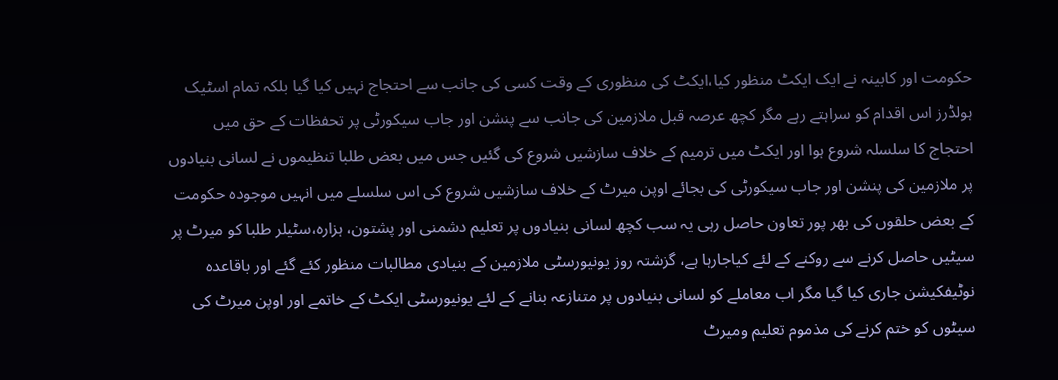حکومت اور کابینہ نے ایک ایکٹ منظور کیا،ایکٹ کی منظوری کے وقت کسی کی جانب سے احتجاج نہیں کیا گیا بلکہ تمام اسٹیک ہولڈرز اس اقدام کو سراہتے رہے مگر کچھ عرصہ قبل ملازمین کی جانب سے پنشن اور جاب سیکورٹی پر تحفظات کے حق میں احتجاج کا سلسلہ شروع ہوا اور ایکٹ میں ترمیم کے خلاف سازشیں شروع کی گئیں جس میں بعض طلبا تنظیموں نے لسانی بنیادوں پر ملازمین کی پنشن اور جاب سیکورٹی کی بجائے اوپن میرٹ کے خلاف سازشیں شروع کی اس سلسلے میں انہیں موجودہ حکومت کے بعض حلقوں کی بھر پور تعاون حاصل رہی یہ سب کچھ لسانی بنیادوں پر تعلیم دشمنی اور پشتون، ہزارہ،سٹیلر طلبا کو میرٹ پر سیٹیں حاصل کرنے سے روکنے کے لئے کیاجارہا ہے، گزشتہ روز یونیورسٹی ملازمین کے بنیادی مطالبات منظور کئے گئے اور باقاعدہ نوٹیفکیشن جاری کیا گیا مگر اب معاملے کو لسانی بنیادوں پر متنازعہ بنانے کے لئے یونیورسٹی ایکٹ کے خاتمے اور اوپن میرٹ کی سیٹوں کو ختم کرنے کی مذموم تعلیم ومیرٹ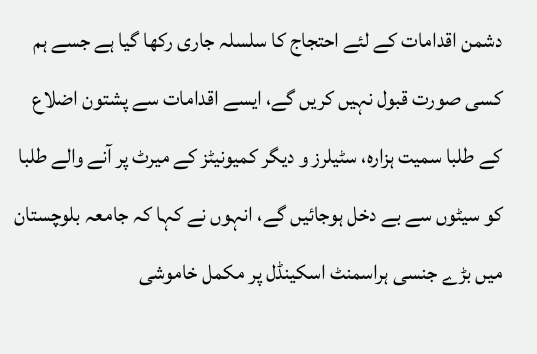دشمن اقدامات کے لئے احتجاج کا سلسلہ جاری رکھا گیا ہے جسے ہم کسی صورت قبول نہیں کریں گے، ایسے اقدامات سے پشتون اضلاع کے طلبا سمیت ہزارہ، سٹیلرز و دیگر کمیونیٹز کے میرٹ پر آنے والے طلبا کو سیٹوں سے بے دخل ہوجائیں گے، انہوں نے کہا کہ جامعہ بلوچستان میں بڑے جنسی ہراسمنٹ اسکینڈل پر مکمل خاموشی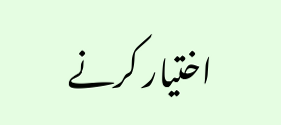اختیار کرنے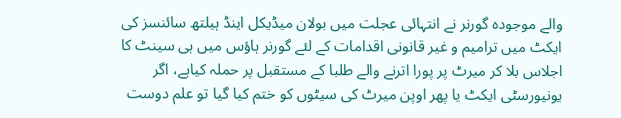والے موجودہ گورنر نے انتہائی عجلت میں بولان میڈیکل اینڈ ہیلتھ سائنسز کی ایکٹ میں ترامیم و غیر قانونی اقدامات کے لئے گورنر ہاؤس میں ہی سینٹ کا اجلاس بلا کر میرٹ پر پورا اترنے والے طلبا کے مستقبل پر حملہ کیاہے، اگر یونیورسٹی ایکٹ یا پھر اوپن میرٹ کی سیٹوں کو ختم کیا گیا تو علم دوست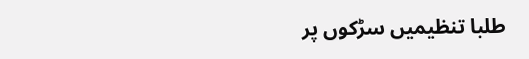طلبا تنظیمیں سڑکوں پر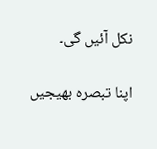نکل آئیں گی۔

اپنا تبصرہ بھیجیں